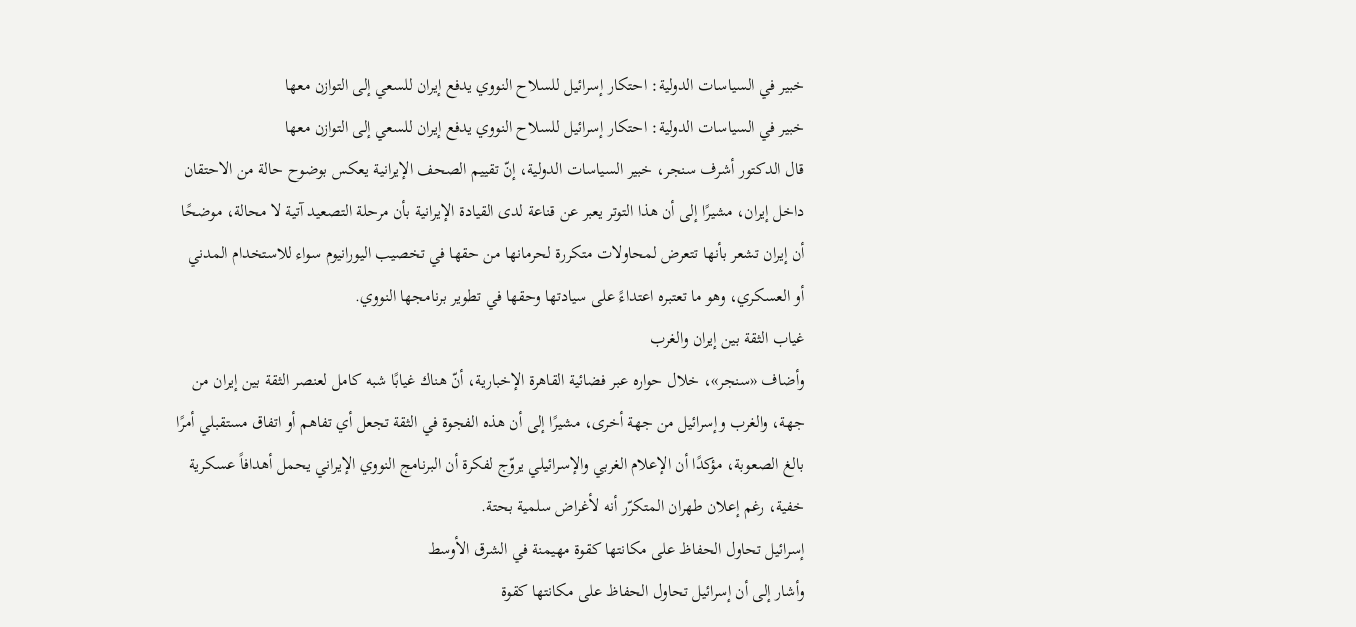خبير في السياسات الدولية: احتكار إسرائيل للسلاح النووي يدفع إيران للسعي إلى التوازن معها
خبير في السياسات الدولية: احتكار إسرائيل للسلاح النووي يدفع إيران للسعي إلى التوازن معها
قال الدكتور أشرف سنجر، خبير السياسات الدولية، إنّ تقييم الصحف الإيرانية يعكس بوضوح حالة من الاحتقان داخل إيران، مشيرًا إلى أن هذا التوتر يعبر عن قناعة لدى القيادة الإيرانية بأن مرحلة التصعيد آتية لا محالة، موضحًا أن إيران تشعر بأنها تتعرض لمحاولات متكررة لحرمانها من حقها في تخصيب اليورانيوم سواء للاستخدام المدني أو العسكري، وهو ما تعتبره اعتداءً على سيادتها وحقها في تطوير برنامجها النووي.
غياب الثقة بين إيران والغرب
وأضاف «سنجر»، خلال حواره عبر فضائية القاهرة الإخبارية، أنّ هناك غيابًا شبه كامل لعنصر الثقة بين إيران من جهة، والغرب وإسرائيل من جهة أخرى، مشيرًا إلى أن هذه الفجوة في الثقة تجعل أي تفاهم أو اتفاق مستقبلي أمرًا بالغ الصعوبة، مؤكدًا أن الإعلام الغربي والإسرائيلي يروّج لفكرة أن البرنامج النووي الإيراني يحمل أهدافاً عسكرية خفية، رغم إعلان طهران المتكرّر أنه لأغراض سلمية بحتة.
إسرائيل تحاول الحفاظ على مكانتها كقوة مهيمنة في الشرق الأوسط
وأشار إلى أن إسرائيل تحاول الحفاظ على مكانتها كقوة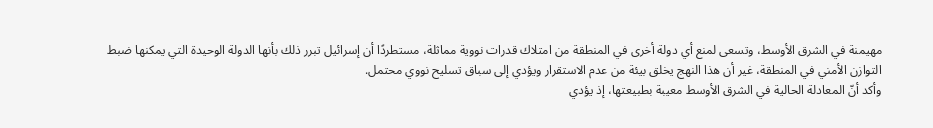مهيمنة في الشرق الأوسط، وتسعى لمنع أي دولة أخرى في المنطقة من امتلاك قدرات نووية مماثلة، مستطردًا أن إسرائيل تبرر ذلك بأنها الدولة الوحيدة التي يمكنها ضبط التوازن الأمني في المنطقة، غير أن هذا النهج يخلق بيئة من عدم الاستقرار ويؤدي إلى سباق تسليح نووي محتمل.
وأكد أنّ المعادلة الحالية في الشرق الأوسط معيبة بطبيعتها، إذ يؤدي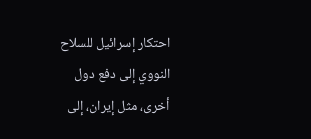احتكار إسرائيل للسلاح النووي إلى دفع دول أخرى، مثل إيران، إلى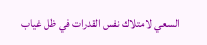السعي لامتلاك نفس القدرات في ظل غياب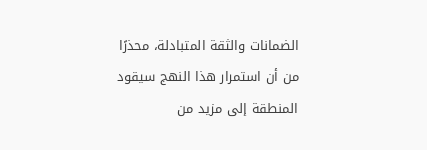الضمانات والثقة المتبادلة، محذرًا من أن استمرار هذا النهج سيقود المنطقة إلى مزيد من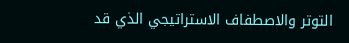التوتر والاصطفاف الاستراتيجي الذي قد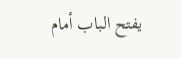يفتح الباب أمام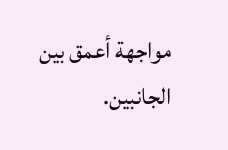مواجهة أعمق بين الجانبين.